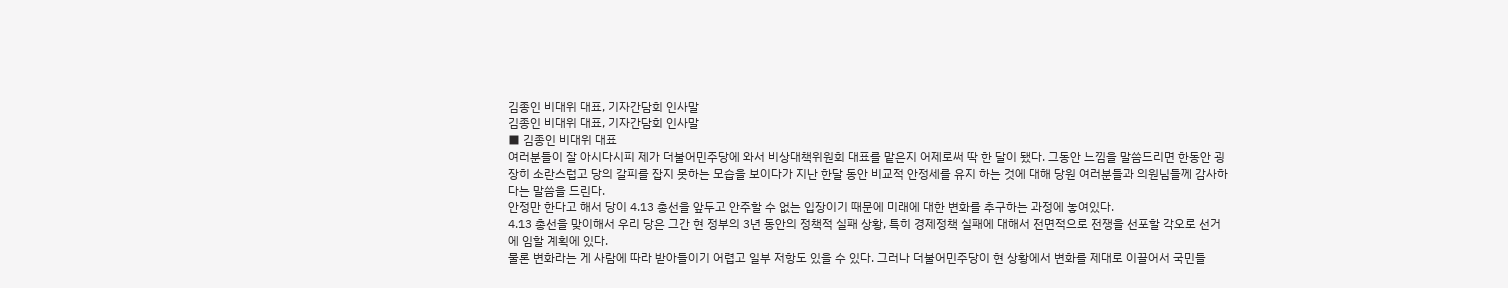김종인 비대위 대표, 기자간담회 인사말
김종인 비대위 대표, 기자간담회 인사말
■ 김종인 비대위 대표
여러분들이 잘 아시다시피 제가 더불어민주당에 와서 비상대책위원회 대표를 맡은지 어제로써 딱 한 달이 됐다. 그동안 느낌을 말씀드리면 한동안 굉장히 소란스럽고 당의 갈피를 잡지 못하는 모습을 보이다가 지난 한달 동안 비교적 안정세를 유지 하는 것에 대해 당원 여러분들과 의원님들께 감사하다는 말씀을 드린다.
안정만 한다고 해서 당이 4.13 총선을 앞두고 안주할 수 없는 입장이기 때문에 미래에 대한 변화를 추구하는 과정에 놓여있다.
4.13 총선을 맞이해서 우리 당은 그간 현 정부의 3년 동안의 정책적 실패 상황, 특히 경제정책 실패에 대해서 전면적으로 전쟁을 선포할 각오로 선거에 임할 계획에 있다.
물론 변화라는 게 사람에 따라 받아들이기 어렵고 일부 저항도 있을 수 있다. 그러나 더불어민주당이 현 상황에서 변화를 제대로 이끌어서 국민들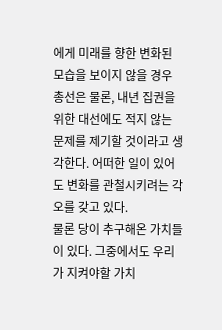에게 미래를 향한 변화된 모습을 보이지 않을 경우 총선은 물론, 내년 집권을 위한 대선에도 적지 않는 문제를 제기할 것이라고 생각한다. 어떠한 일이 있어도 변화를 관철시키려는 각오를 갖고 있다.
물론 당이 추구해온 가치들이 있다. 그중에서도 우리가 지켜야할 가치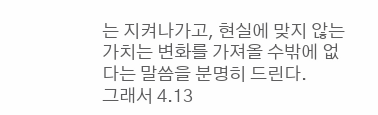는 지켜나가고, 현실에 맞지 않는 가치는 변화를 가져올 수밖에 없다는 말씀을 분명히 드린다.
그래서 4.13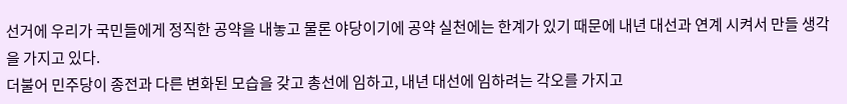선거에 우리가 국민들에게 정직한 공약을 내놓고 물론 야당이기에 공약 실천에는 한계가 있기 때문에 내년 대선과 연계 시켜서 만들 생각을 가지고 있다.
더불어 민주당이 종전과 다른 변화된 모습을 갖고 총선에 임하고, 내년 대선에 임하려는 각오를 가지고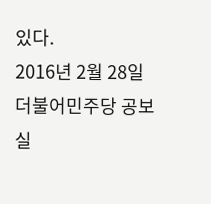있다.
2016년 2월 28일
더불어민주당 공보실